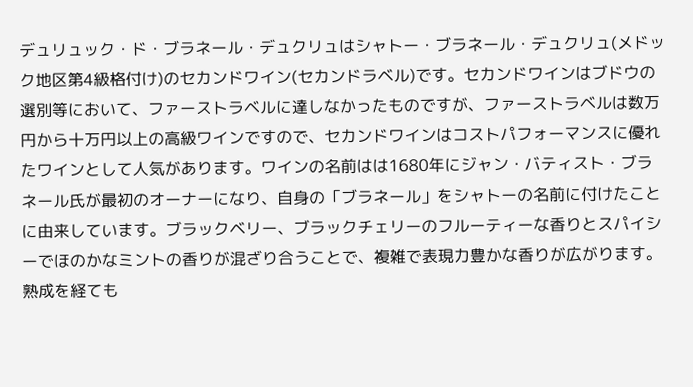デュリュック・ド・ブラネール・デュクリュはシャトー・ブラネール・デュクリュ(メドック地区第4級格付け)のセカンドワイン(セカンドラベル)です。セカンドワインはブドウの選別等において、ファーストラベルに達しなかったものですが、ファーストラベルは数万円から十万円以上の高級ワインですので、セカンドワインはコストパフォーマンスに優れたワインとして人気があります。ワインの名前はは1680年にジャン・バティスト・ブラネール氏が最初のオーナーになり、自身の「ブラネール」をシャトーの名前に付けたことに由来しています。ブラックベリー、ブラックチェリーのフルーティーな香りとスパイシーでほのかなミントの香りが混ざり合うことで、複雑で表現力豊かな香りが広がります。熟成を経ても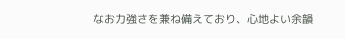なお力強さを兼ね備えており、心地よい余韻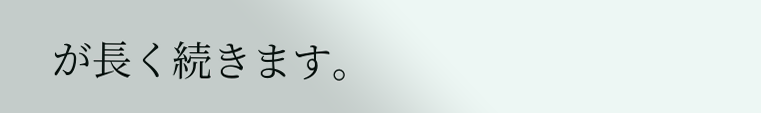が長く続きます。